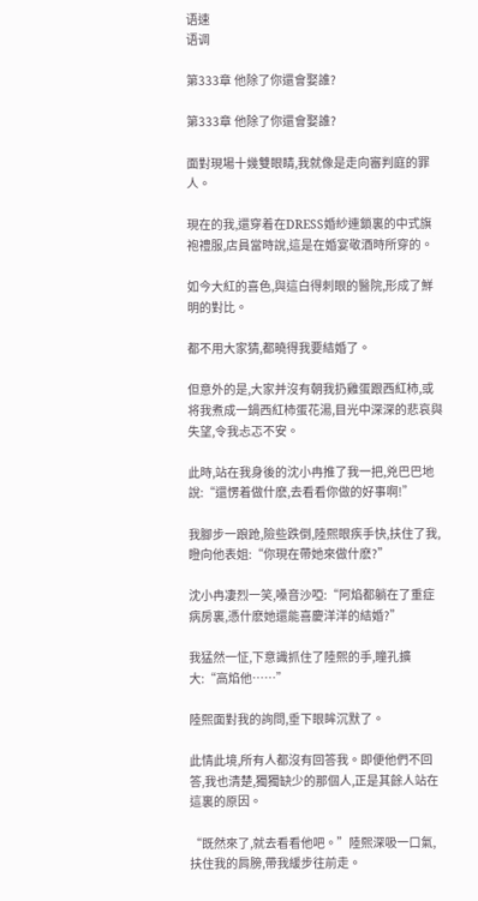语速
语调

第333章 他除了你還會娶誰?

第333章 他除了你還會娶誰?

面對現場十幾雙眼睛,我就像是走向審判庭的罪人。

現在的我,還穿着在DRESS婚紗連鎖裏的中式旗袍禮服,店員當時說,這是在婚宴敬酒時所穿的。

如今大紅的喜色,與這白得刺眼的醫院,形成了鮮明的對比。

都不用大家猜,都曉得我要結婚了。

但意外的是,大家并沒有朝我扔雞蛋跟西紅柿,或将我煮成一鍋西紅柿蛋花湯,目光中深深的悲哀與失望,令我忐忑不安。

此時,站在我身後的沈小冉推了我一把,兇巴巴地說:“還愣着做什麽,去看看你做的好事啊!”

我腳步一踉跄,險些跌倒,陸熙眼疾手快,扶住了我,瞪向他表姐:“你現在帶她來做什麽?”

沈小冉凄烈一笑,嗓音沙啞:“阿焰都躺在了重症病房裏,憑什麽她還能喜慶洋洋的結婚?”

我猛然一怔,下意識抓住了陸熙的手,瞳孔擴大:“高焰他……”

陸熙面對我的詢問,垂下眼眸沉默了。

此情此境,所有人都沒有回答我。即便他們不回答,我也清楚,獨獨缺少的那個人,正是其餘人站在這裏的原因。

“既然來了,就去看看他吧。”陸熙深吸一口氣,扶住我的肩膀,帶我緩步往前走。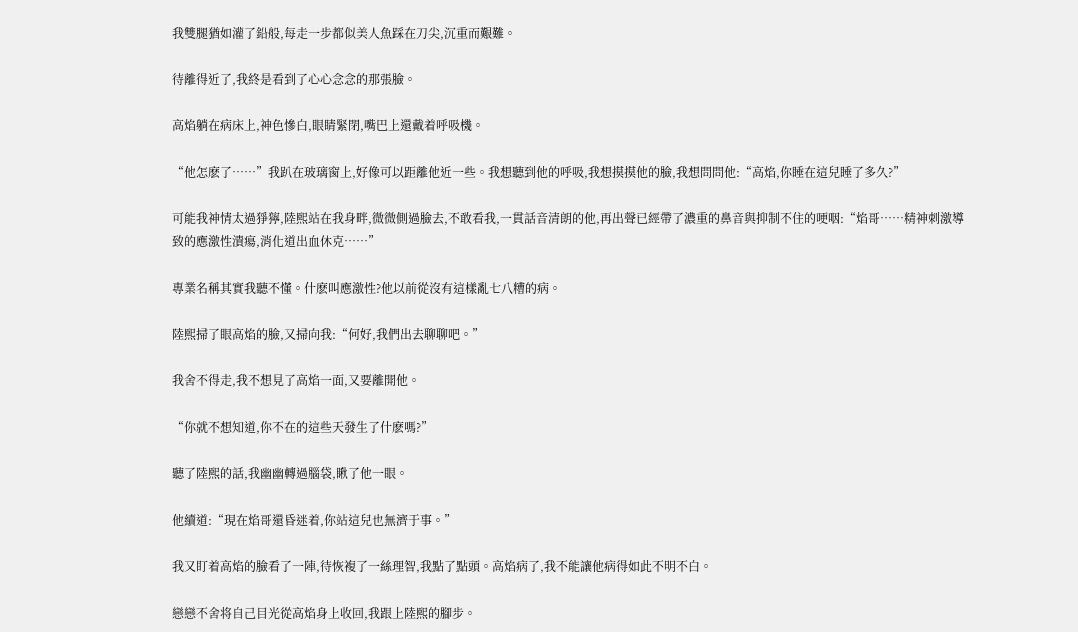我雙腿猶如灌了鉛般,每走一步都似美人魚踩在刀尖,沉重而艱難。

待離得近了,我終是看到了心心念念的那張臉。

高焰躺在病床上,神色慘白,眼睛緊閉,嘴巴上還戴着呼吸機。

“他怎麽了……”我趴在玻璃窗上,好像可以距離他近一些。我想聽到他的呼吸,我想摸摸他的臉,我想問問他:“高焰,你睡在這兒睡了多久?”

可能我神情太過猙獰,陸熙站在我身畔,微微側過臉去,不敢看我,一貫話音清朗的他,再出聲已經帶了濃重的鼻音與抑制不住的哽咽:“焰哥……精神刺激導致的應激性潰瘍,消化道出血休克……”

專業名稱其實我聽不懂。什麽叫應激性?他以前從沒有這樣亂七八糟的病。

陸熙掃了眼高焰的臉,又掃向我:“何好,我們出去聊聊吧。”

我舍不得走,我不想見了高焰一面,又要離開他。

“你就不想知道,你不在的這些天發生了什麽嗎?”

聽了陸熙的話,我幽幽轉過腦袋,瞅了他一眼。

他續道:“現在焰哥還昏迷着,你站這兒也無濟于事。”

我又盯着高焰的臉看了一陣,待恢複了一絲理智,我點了點頭。高焰病了,我不能讓他病得如此不明不白。

戀戀不舍将自己目光從高焰身上收回,我跟上陸熙的腳步。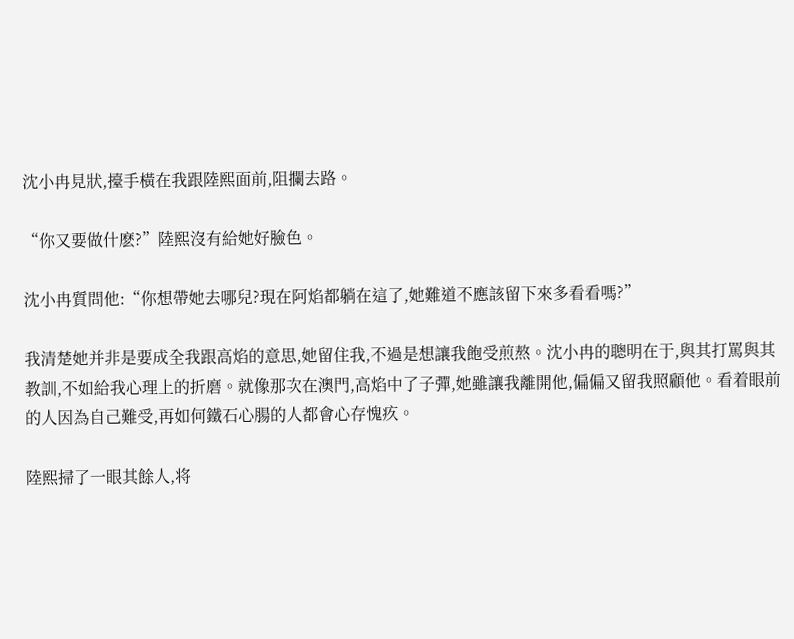沈小冉見狀,擡手橫在我跟陸熙面前,阻攔去路。

“你又要做什麽?”陸熙沒有給她好臉色。

沈小冉質問他:“你想帶她去哪兒?現在阿焰都躺在這了,她難道不應該留下來多看看嗎?”

我清楚她并非是要成全我跟高焰的意思,她留住我,不過是想讓我飽受煎熬。沈小冉的聰明在于,與其打罵與其教訓,不如給我心理上的折磨。就像那次在澳門,高焰中了子彈,她雖讓我離開他,偏偏又留我照顧他。看着眼前的人因為自己難受,再如何鐵石心腸的人都會心存愧疚。

陸熙掃了一眼其餘人,将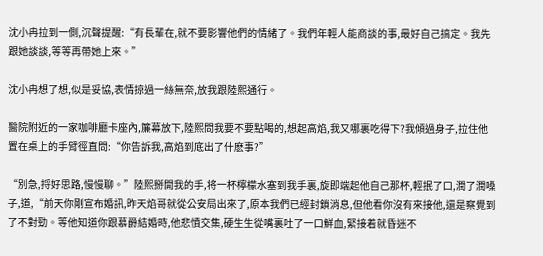沈小冉拉到一側,沉聲提醒:“有長輩在,就不要影響他們的情緒了。我們年輕人能商談的事,最好自己搞定。我先跟她談談,等等再帶她上來。”

沈小冉想了想,似是妥協,表情掠過一絲無奈,放我跟陸熙通行。

醫院附近的一家咖啡廳卡座內,簾幕放下,陸熙問我要不要點喝的,想起高焰,我又哪裏吃得下?我傾過身子,拉住他置在桌上的手臂徑直問:“你告訴我,高焰到底出了什麽事?”

“別急,捋好思路,慢慢聊。”陸熙掰開我的手,将一杯檸檬水塞到我手裏,旋即端起他自己那杯,輕抿了口,潤了潤嗓子,道,“前天你剛宣布婚訊,昨天焰哥就從公安局出來了,原本我們已經封鎖消息,但他看你沒有來接他,還是察覺到了不對勁。等他知道你跟慕爵結婚時,他悲憤交集,硬生生從嘴裏吐了一口鮮血,緊接着就昏迷不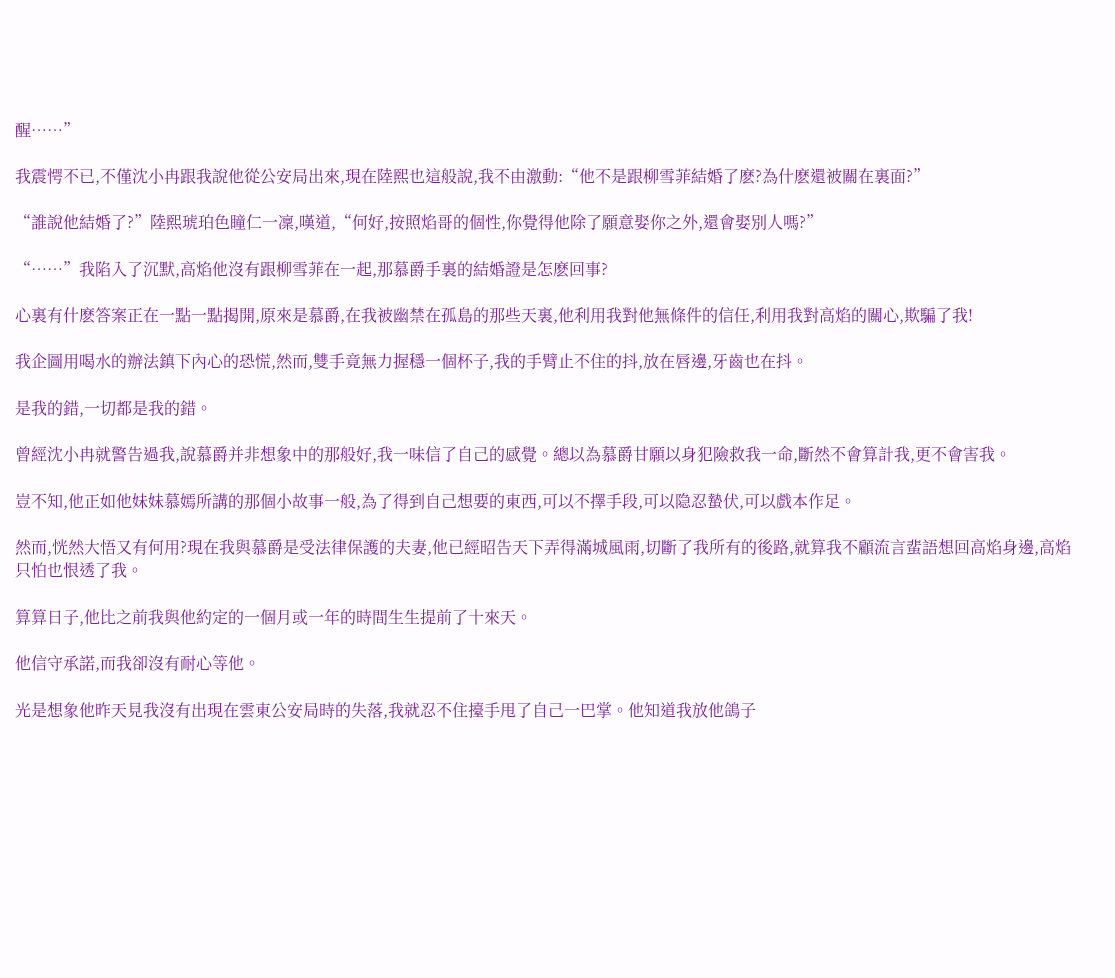醒……”

我震愕不已,不僅沈小冉跟我說他從公安局出來,現在陸熙也這般說,我不由激動:“他不是跟柳雪菲結婚了麽?為什麽還被關在裏面?”

“誰說他結婚了?”陸熙琥珀色瞳仁一凜,嘆道,“何好,按照焰哥的個性,你覺得他除了願意娶你之外,還會娶別人嗎?”

“……”我陷入了沉默,高焰他沒有跟柳雪菲在一起,那慕爵手裏的結婚證是怎麽回事?

心裏有什麽答案正在一點一點揭開,原來是慕爵,在我被幽禁在孤島的那些天裏,他利用我對他無條件的信任,利用我對高焰的關心,欺騙了我!

我企圖用喝水的辦法鎮下內心的恐慌,然而,雙手竟無力握穩一個杯子,我的手臂止不住的抖,放在唇邊,牙齒也在抖。

是我的錯,一切都是我的錯。

曾經沈小冉就警告過我,說慕爵并非想象中的那般好,我一味信了自己的感覺。總以為慕爵甘願以身犯險救我一命,斷然不會算計我,更不會害我。

豈不知,他正如他妹妹慕嫣所講的那個小故事一般,為了得到自己想要的東西,可以不擇手段,可以隐忍蟄伏,可以戲本作足。

然而,恍然大悟又有何用?現在我與慕爵是受法律保護的夫妻,他已經昭告天下弄得滿城風雨,切斷了我所有的後路,就算我不顧流言蜚語想回高焰身邊,高焰只怕也恨透了我。

算算日子,他比之前我與他約定的一個月或一年的時間生生提前了十來天。

他信守承諾,而我卻沒有耐心等他。

光是想象他昨天見我沒有出現在雲東公安局時的失落,我就忍不住擡手甩了自己一巴掌。他知道我放他鴿子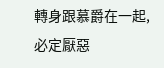轉身跟慕爵在一起,必定厭惡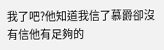我了吧?他知道我信了慕爵卻沒有信他有足夠的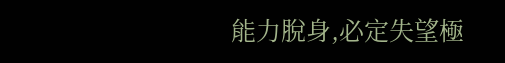能力脫身,必定失望極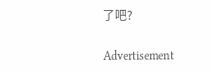了吧?

Advertisement